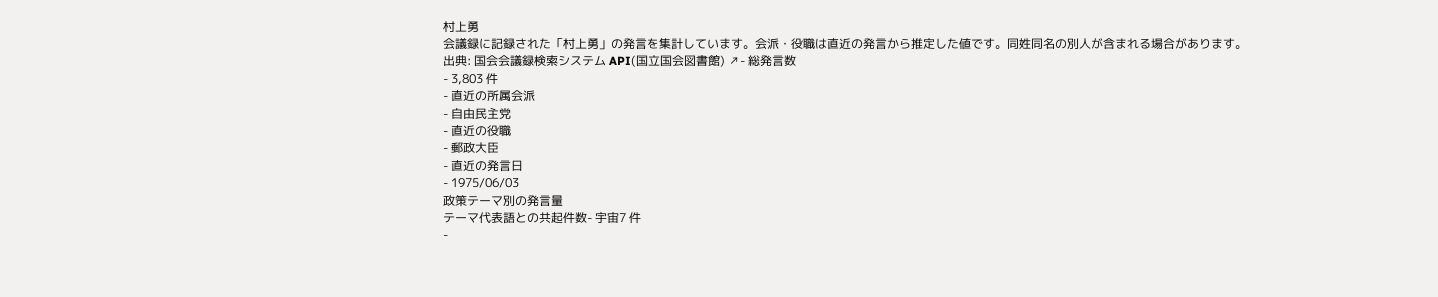村上勇
会議録に記録された「村上勇」の発言を集計しています。会派・役職は直近の発言から推定した値です。同姓同名の別人が含まれる場合があります。
出典: 国会会議録検索システム API(国立国会図書館) ↗- 総発言数
- 3,803 件
- 直近の所属会派
- 自由民主党
- 直近の役職
- 郵政大臣
- 直近の発言日
- 1975/06/03
政策テーマ別の発言量
テーマ代表語との共起件数- 宇宙7 件
-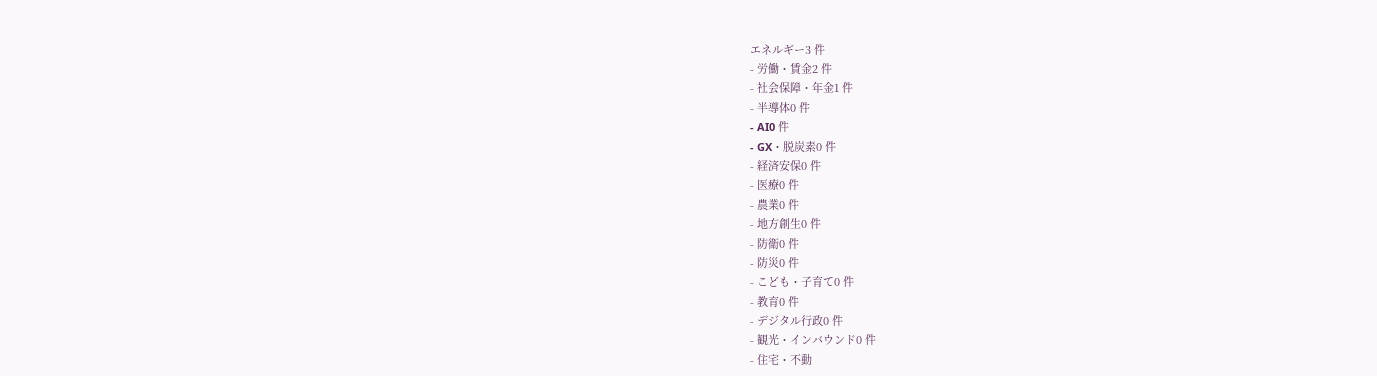エネルギー3 件
- 労働・賃金2 件
- 社会保障・年金1 件
- 半導体0 件
- AI0 件
- GX・脱炭素0 件
- 経済安保0 件
- 医療0 件
- 農業0 件
- 地方創生0 件
- 防衛0 件
- 防災0 件
- こども・子育て0 件
- 教育0 件
- デジタル行政0 件
- 観光・インバウンド0 件
- 住宅・不動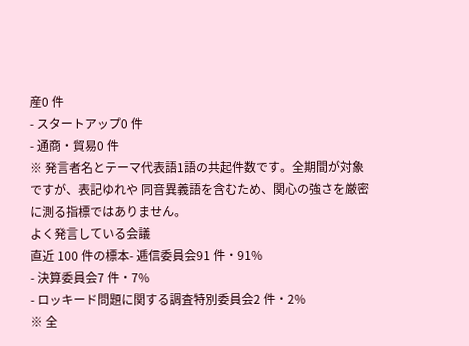産0 件
- スタートアップ0 件
- 通商・貿易0 件
※ 発言者名とテーマ代表語1語の共起件数です。全期間が対象ですが、表記ゆれや 同音異義語を含むため、関心の強さを厳密に測る指標ではありません。
よく発言している会議
直近 100 件の標本- 逓信委員会91 件・91%
- 決算委員会7 件・7%
- ロッキード問題に関する調査特別委員会2 件・2%
※ 全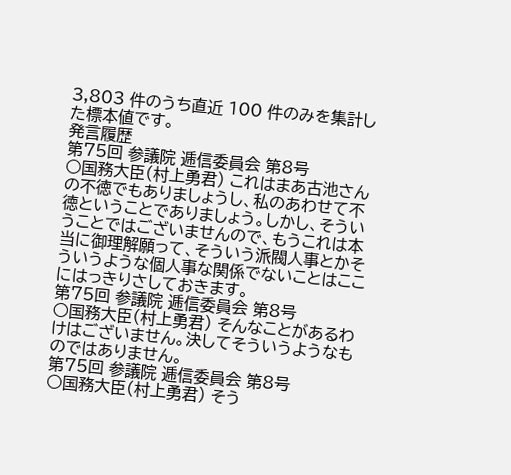3,803 件のうち直近 100 件のみを集計した標本値です。
発言履歴
第75回 参議院 逓信委員会 第8号
○国務大臣(村上勇君) これはまあ古池さんの不徳でもありましょうし、私のあわせて不徳ということでありましょう。しかし、そういうことではございませんので、もうこれは本当に御理解願って、そういう派閥人事とかそういうような個人事な関係でないことはここにはっきりさしておきます。
第75回 参議院 逓信委員会 第8号
○国務大臣(村上勇君) そんなことがあるわけはございません。決してそういうようなものではありません。
第75回 参議院 逓信委員会 第8号
○国務大臣(村上勇君) そう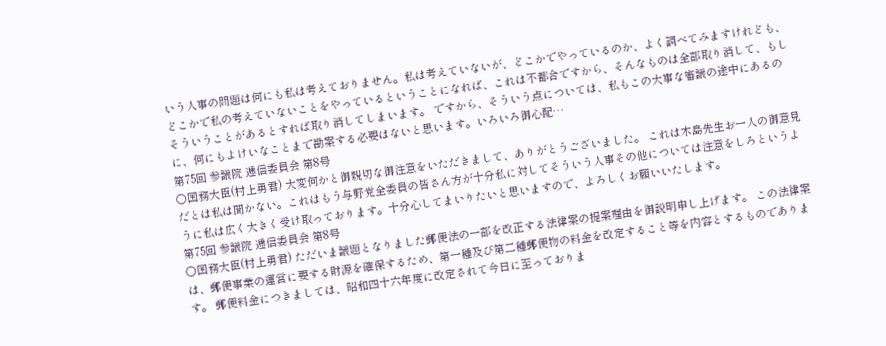いう人事の問題は何にも私は考えておりません。私は考えていないが、どこかでやっているのか、よく調べてみますけれども、どこかで私の考えていないことをやっているということになれば、これは不都合ですから、そんなものは全部取り消して、もしそういうことがあるとすれば取り消してしまいます。 ですから、そういう点については、私もこの大事な審議の途中にあるのに、何にもよけいなことまで勘案する必要はないと思います。いろいろ御心配…
第75回 参議院 逓信委員会 第8号
○国務大臣(村上勇君) 大変何かと御親切な御注意をいただきまして、ありがとうございました。 これは木島先生お一人の御意見だとは私は聞かない。これはもう与野党全委員の皆さん方が十分私に対してそういう人事その他については注意をしろというように私は広く大きく受け取っております。十分心してまいりたいと思いますので、よろしくお願いいたします。
第75回 参議院 逓信委員会 第8号
○国務大臣(村上勇君) ただいま議題となりました郵便法の一部を改正する法律案の提案理由を御説明申し上げます。 この法律案は、郵便事業の運営に要する財源を確保するため、第一種及び第二種郵便物の料金を改定すること等を内容とするものであります。 郵便料金につきましては、昭和四十六年度に改定されて今日に至っておりま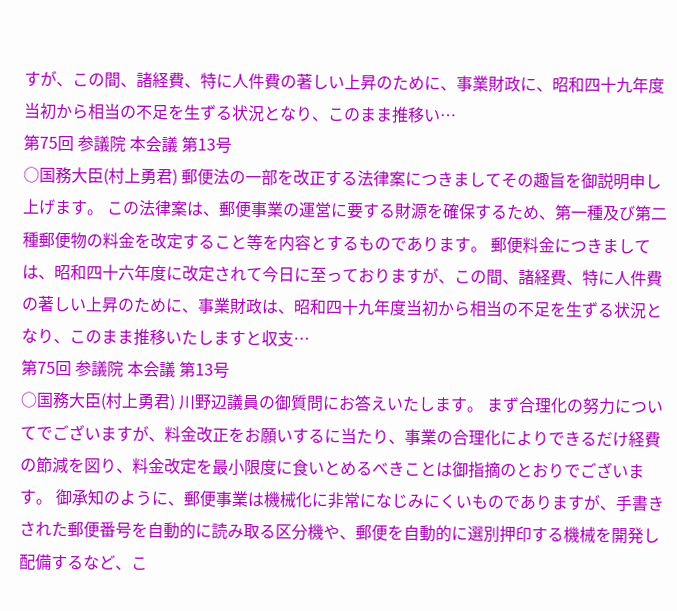すが、この間、諸経費、特に人件費の著しい上昇のために、事業財政に、昭和四十九年度当初から相当の不足を生ずる状況となり、このまま推移い…
第75回 参議院 本会議 第13号
○国務大臣(村上勇君) 郵便法の一部を改正する法律案につきましてその趣旨を御説明申し上げます。 この法律案は、郵便事業の運営に要する財源を確保するため、第一種及び第二種郵便物の料金を改定すること等を内容とするものであります。 郵便料金につきましては、昭和四十六年度に改定されて今日に至っておりますが、この間、諸経費、特に人件費の著しい上昇のために、事業財政は、昭和四十九年度当初から相当の不足を生ずる状況となり、このまま推移いたしますと収支…
第75回 参議院 本会議 第13号
○国務大臣(村上勇君) 川野辺議員の御質問にお答えいたします。 まず合理化の努力についてでございますが、料金改正をお願いするに当たり、事業の合理化によりできるだけ経費の節減を図り、料金改定を最小限度に食いとめるべきことは御指摘のとおりでございます。 御承知のように、郵便事業は機械化に非常になじみにくいものでありますが、手書きされた郵便番号を自動的に読み取る区分機や、郵便を自動的に選別押印する機械を開発し配備するなど、こ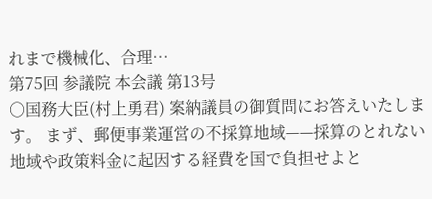れまで機械化、合理…
第75回 参議院 本会議 第13号
○国務大臣(村上勇君) 案納議員の御質問にお答えいたします。 まず、郵便事業運営の不採算地域——採算のとれない地域や政策料金に起因する経費を国で負担せよと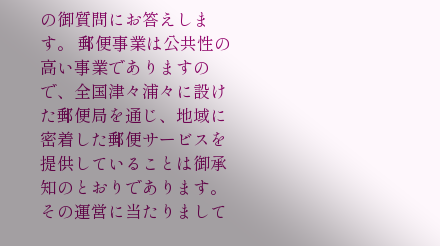の御質問にお答えします。 郵便事業は公共性の高い事業でありますので、全国津々浦々に設けた郵便局を通じ、地域に密着した郵便サービスを提供していることは御承知のとおりであります。その運営に当たりまして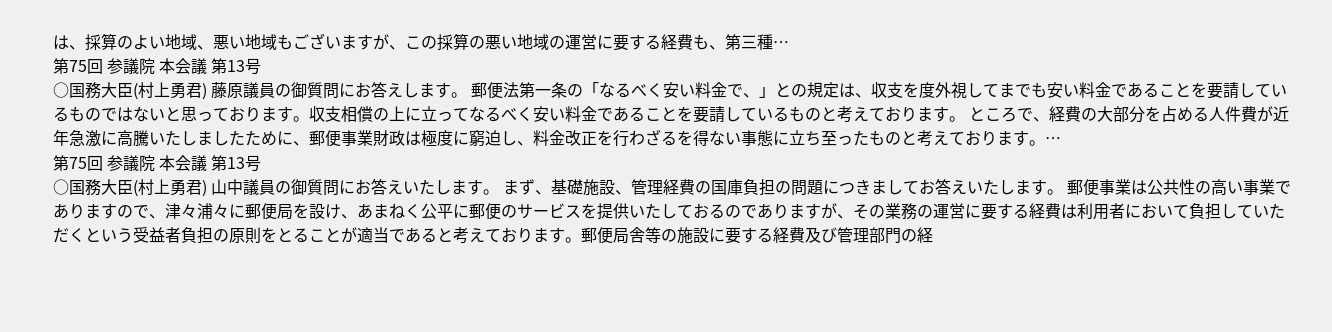は、採算のよい地域、悪い地域もございますが、この採算の悪い地域の運営に要する経費も、第三種…
第75回 参議院 本会議 第13号
○国務大臣(村上勇君) 藤原議員の御質問にお答えします。 郵便法第一条の「なるべく安い料金で、」との規定は、収支を度外視してまでも安い料金であることを要請しているものではないと思っております。収支相償の上に立ってなるべく安い料金であることを要請しているものと考えております。 ところで、経費の大部分を占める人件費が近年急激に高騰いたしましたために、郵便事業財政は極度に窮迫し、料金改正を行わざるを得ない事態に立ち至ったものと考えております。…
第75回 参議院 本会議 第13号
○国務大臣(村上勇君) 山中議員の御質問にお答えいたします。 まず、基礎施設、管理経費の国庫負担の問題につきましてお答えいたします。 郵便事業は公共性の高い事業でありますので、津々浦々に郵便局を設け、あまねく公平に郵便のサービスを提供いたしておるのでありますが、その業務の運営に要する経費は利用者において負担していただくという受益者負担の原則をとることが適当であると考えております。郵便局舎等の施設に要する経費及び管理部門の経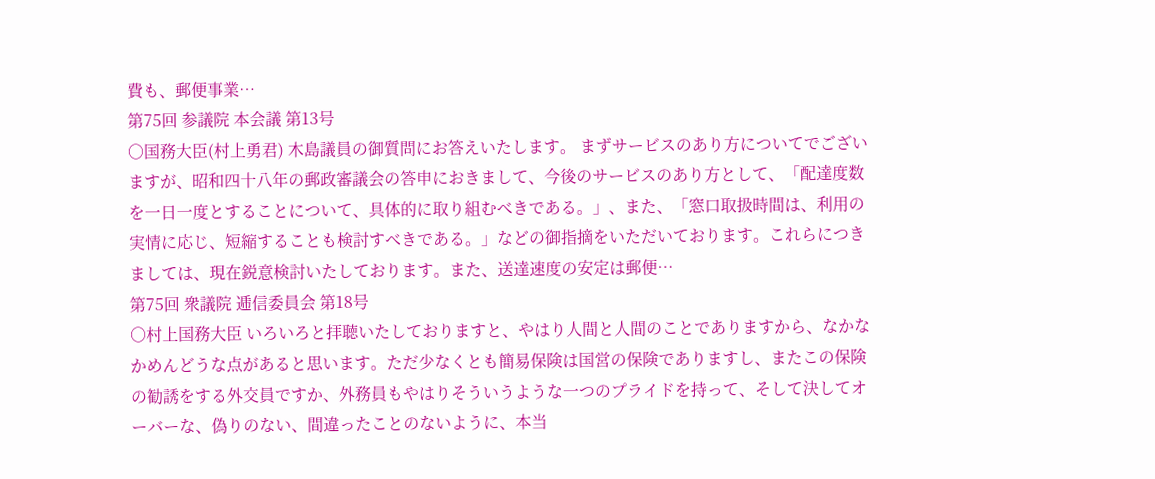費も、郵便事業…
第75回 参議院 本会議 第13号
○国務大臣(村上勇君) 木島議員の御質問にお答えいたします。 まずサービスのあり方についてでございますが、昭和四十八年の郵政審議会の答申におきまして、今後のサービスのあり方として、「配達度数を一日一度とすることについて、具体的に取り組むべきである。」、また、「窓口取扱時間は、利用の実情に応じ、短縮することも検討すべきである。」などの御指摘をいただいております。これらにつきましては、現在鋭意検討いたしております。また、送達速度の安定は郵便…
第75回 衆議院 逓信委員会 第18号
○村上国務大臣 いろいろと拝聴いたしておりますと、やはり人間と人間のことでありますから、なかなかめんどうな点があると思います。ただ少なくとも簡易保険は国営の保険でありますし、またこの保険の勧誘をする外交員ですか、外務員もやはりそういうような一つのプライドを持って、そして決してオーバーな、偽りのない、間違ったことのないように、本当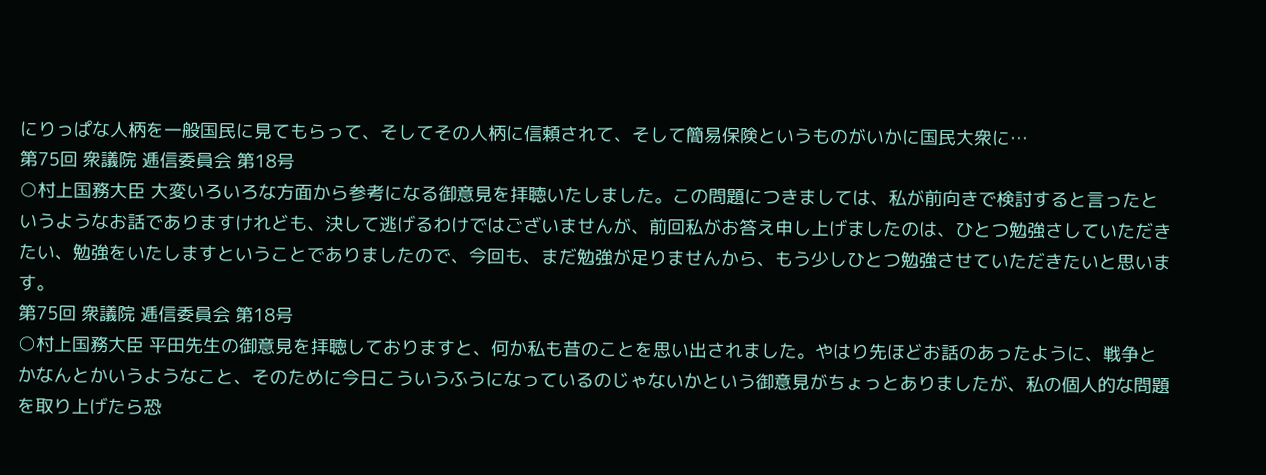にりっぱな人柄を一般国民に見てもらって、そしてその人柄に信頼されて、そして簡易保険というものがいかに国民大衆に…
第75回 衆議院 逓信委員会 第18号
○村上国務大臣 大変いろいろな方面から参考になる御意見を拝聴いたしました。この問題につきましては、私が前向きで検討すると言ったというようなお話でありますけれども、決して逃げるわけではございませんが、前回私がお答え申し上げましたのは、ひとつ勉強さしていただきたい、勉強をいたしますということでありましたので、今回も、まだ勉強が足りませんから、もう少しひとつ勉強させていただきたいと思います。
第75回 衆議院 逓信委員会 第18号
○村上国務大臣 平田先生の御意見を拝聴しておりますと、何か私も昔のことを思い出されました。やはり先ほどお話のあったように、戦争とかなんとかいうようなこと、そのために今日こういうふうになっているのじゃないかという御意見がちょっとありましたが、私の個人的な問題を取り上げたら恐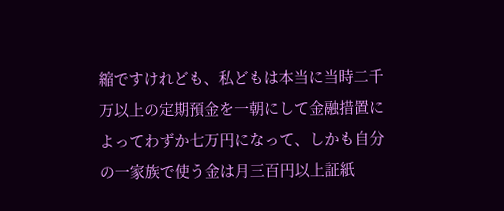縮ですけれども、私どもは本当に当時二千万以上の定期預金を一朝にして金融措置によってわずか七万円になって、しかも自分の一家族で使う金は月三百円以上証紙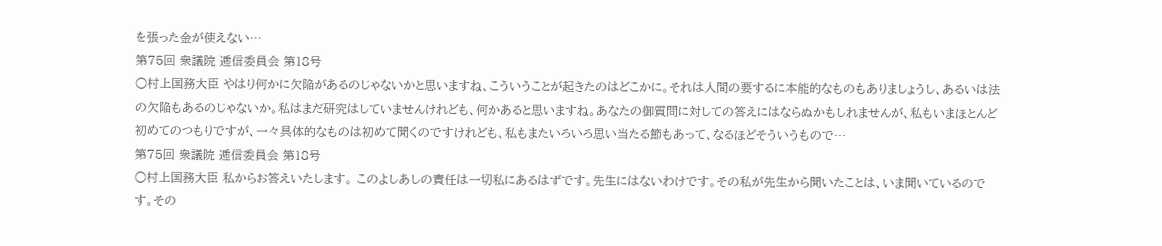を張った金が使えない…
第75回 衆議院 逓信委員会 第18号
○村上国務大臣 やはり何かに欠陥があるのじゃないかと思いますね、こういうことが起きたのはどこかに。それは人間の要するに本能的なものもありましょうし、あるいは法の欠陥もあるのじゃないか。私はまだ研究はしていませんけれども、何かあると思いますね。あなたの御質問に対しての答えにはならぬかもしれませんが、私もいまほとんど初めてのつもりですが、一々具体的なものは初めて聞くのですけれども、私もまたいろいろ思い当たる節もあって、なるほどそういうもので…
第75回 衆議院 逓信委員会 第18号
○村上国務大臣 私からお答えいたします。 このよしあしの責任は一切私にあるはずです。先生にはないわけです。その私が先生から聞いたことは、いま聞いているのです。その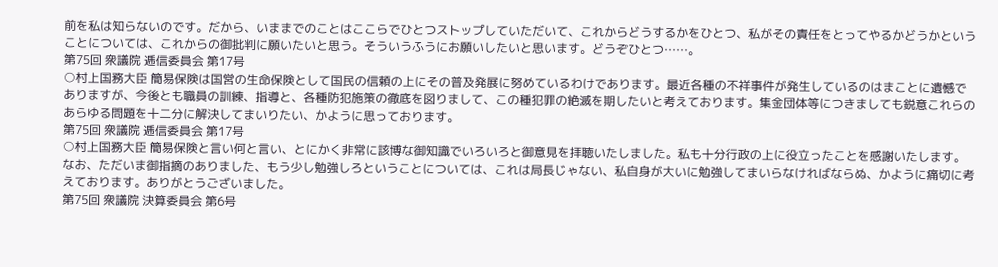前を私は知らないのです。だから、いままでのことはここらでひとつストップしていただいて、これからどうするかをひとつ、私がその責任をとってやるかどうかということについては、これからの御批判に願いたいと思う。そういうふうにお願いしたいと思います。どうぞひとつ……。
第75回 衆議院 逓信委員会 第17号
○村上国務大臣 簡易保険は国営の生命保険として国民の信頼の上にその普及発展に努めているわけであります。最近各種の不祥事件が発生しているのはまことに遺憾でありますが、今後とも職員の訓練、指導と、各種防犯施策の徹底を図りまして、この種犯罪の絶滅を期したいと考えております。集金団体等につきましても鋭意これらのあらゆる問題を十二分に解決してまいりたい、かように思っております。
第75回 衆議院 逓信委員会 第17号
○村上国務大臣 簡易保険と言い何と言い、とにかく非常に該博な御知識でいろいろと御意見を拝聴いたしました。私も十分行政の上に役立ったことを感謝いたします。なお、ただいま御指摘のありました、もう少し勉強しろということについては、これは局長じゃない、私自身が大いに勉強してまいらなければならぬ、かように痛切に考えております。ありがとうございました。
第75回 衆議院 決算委員会 第6号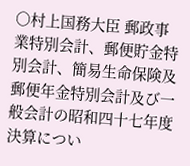○村上国務大臣 郵政事業特別会計、郵便貯金特別会計、簡易生命保険及郵便年金特別会計及び一般会計の昭和四十七年度決算につい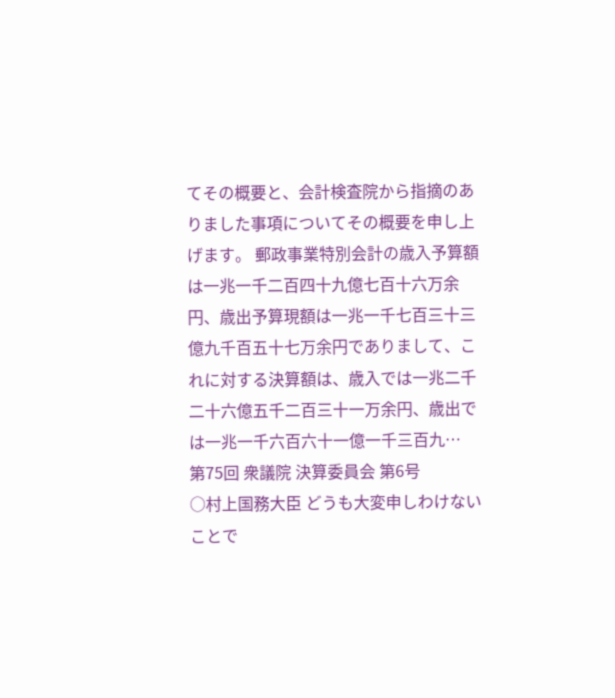てその概要と、会計検査院から指摘のありました事項についてその概要を申し上げます。 郵政事業特別会計の歳入予算額は一兆一千二百四十九億七百十六万余円、歳出予算現額は一兆一千七百三十三億九千百五十七万余円でありまして、これに対する決算額は、歳入では一兆二千二十六億五千二百三十一万余円、歳出では一兆一千六百六十一億一千三百九…
第75回 衆議院 決算委員会 第6号
○村上国務大臣 どうも大変申しわけないことで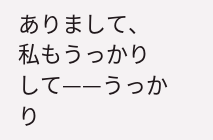ありまして、私もうっかりして——うっかり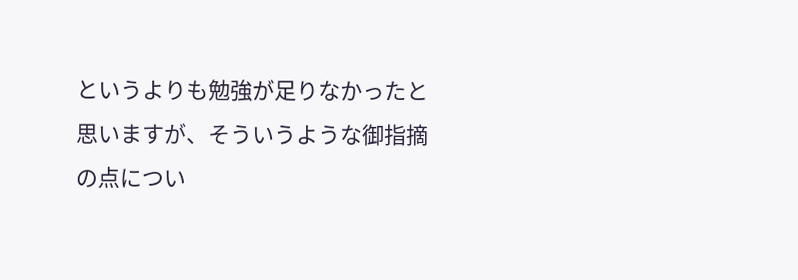というよりも勉強が足りなかったと思いますが、そういうような御指摘の点につい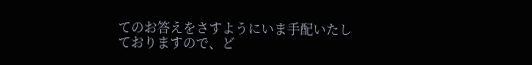てのお答えをさすようにいま手配いたしておりますので、ど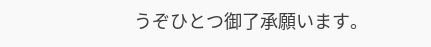うぞひとつ御了承願います。